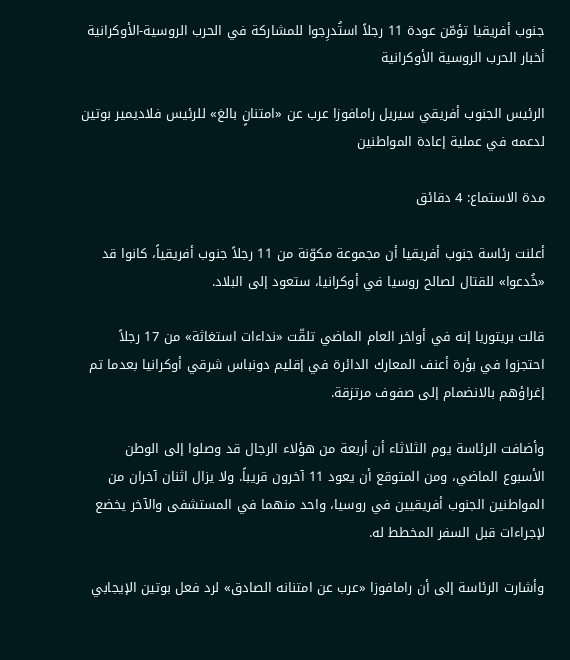جنوب أفريقيا تؤمّن عودة 11 رجلاً استُدرِجوا للمشاركة في الحرب الروسية‑الأوكرانية أخبار الحرب الروسية الأوكرانية

الرئيس الجنوب أفريقي سيريل رامافوزا عرب عن «امتنانٍ بالغ» للرئيس فلاديمير بوتين لدعمه في عملية إعادة المواطنين

مدة الاستماع: 4 دقائق

أعلنت رئاسة جنوب أفريقيا أن مجموعة مكوّنة من 11 رجلاً جنوب أفريقياً، كانوا قد «خُدعوا» للقتال لصالح روسيا في أوكرانيا، ستعود إلى البلاد.

قالت بريتوريا إنه في أواخر العام الماضي تلقّت «نداءات استغاثة» من 17 رجلاً احتجزوا في بؤرة أعنف المعارك الدائرة في إقليم دونباس شرقي أوكرانيا بعدما تم إغراؤهم بالانضمام إلى صفوف مرتزقة.

وأضافت الرئاسة يوم الثلاثاء أن أربعة من هؤلاء الرجال قد وصلوا إلى الوطن الأسبوع الماضي، ومن المتوقع أن يعود 11 آخرون قريباً. ولا يزال اثنان آخران من المواطنين الجنوب أفريقيين في روسيا، واحد منهما في المستشفى والآخر يخضع لإجراءات قبل السفر المخطط له.

وأشارت الرئاسة إلى أن رامافوزا «عرب عن امتنانه الصادق» لرد فعل بوتين الإيجابي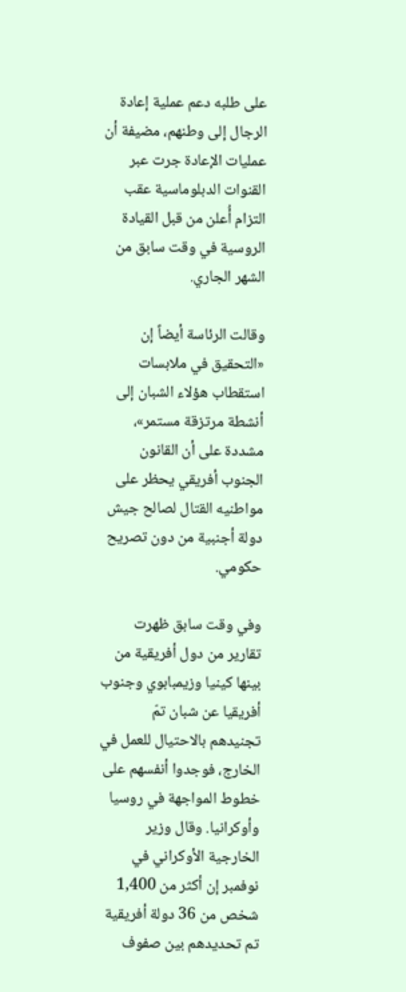على طلبه دعم عملية إعادة الرجال إلى وطنهم، مضيفة أن عمليات الإعادة جرت عبر القنوات الدبلوماسية عقب التزام أُعلن من قبل القيادة الروسية في وقت سابق من الشهر الجاري.

وقالت الرئاسة أيضاً إن «التحقيق في ملابسات استقطاب هؤلاء الشبان إلى أنشطة مرتزقة مستمر»، مشددة على أن القانون الجنوب أفريقي يحظر على مواطنيه القتال لصالح جيش دولة أجنبية من دون تصريح حكومي.

وفي وقت سابق ظهرت تقارير من دول أفريقية من بينها كينيا وزيمبابوي وجنوب أفريقيا عن شبان تمّ تجنيدهم بالاحتيال للعمل في الخارج، فوجدوا أنفسهم على خطوط المواجهة في روسيا وأوكرانيا. وقال وزير الخارجية الأوكراني في نوفمبر إن أكثر من 1,400 شخص من 36 دولة أفريقية تم تحديدهم بين صفوف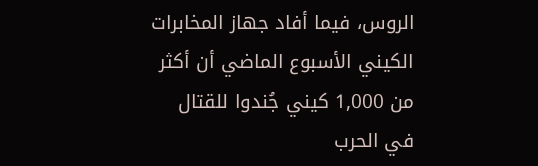الروس، فيما أفاد جهاز المخابرات الكيني الأسبوع الماضي أن أكثر من 1,000 كيني جُندوا للقتال في الحرب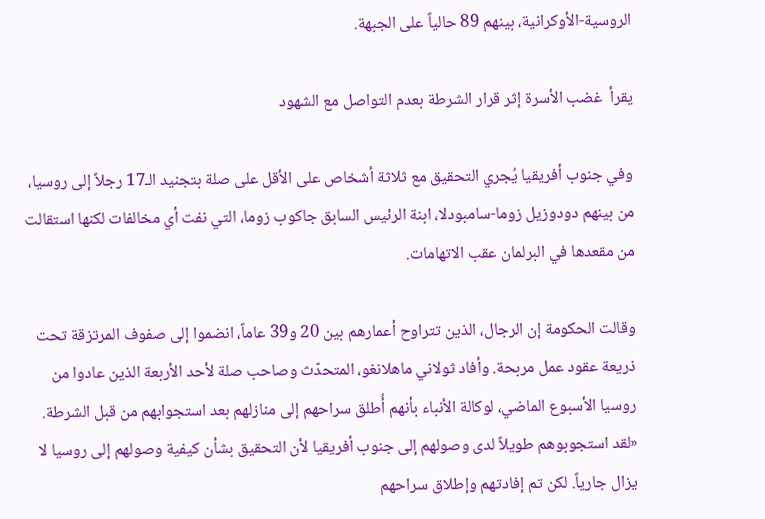الروسية‑الأوكرانية، بينهم 89 حالياً على الجبهة.

يقرأ  غضب الأسرة إثر قرار الشرطة بعدم التواصل مع الشهود

وفي جنوب أفريقيا يُجري التحقيق مع ثلاثة أشخاص على الأقل على صلة بتجنيد الـ17 رجلاً إلى روسيا، من بينهم دودوزيل زوما‑سامبودلا، ابنة الرئيس السابق جاكوب زوما، التي نفت أي مخالفات لكنها استقالت من مقعدها في البرلمان عقب الاتهامات.

وقالت الحكومة إن الرجال، الذين تتراوح أعمارهم بين 20 و39 عاماً، انضموا إلى صفوف المرتزقة تحت ذريعة عقود عمل مربحة. وأفاد ثولاني ماهلانغو، المتحدّث وصاحب صلة لأحد الأربعة الذين عادوا من روسيا الأسبوع الماضي، لوكالة الأنباء بأنهم أُطلق سراحهم إلى منازلهم بعد استجوابهم من قبل الشرطة. «لقد استجوبوهم طويلاً لدى وصولهم إلى جنوب أفريقيا لأن التحقيق بشأن كيفية وصولهم إلى روسيا لا يزال جارياً. لكن تم إفادتهم وإطلاق سراحهم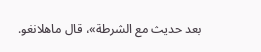بعد حديث مع الشرطة»، قال ماهلانغو.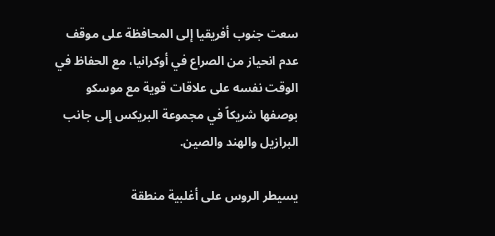سعت جنوب أفريقيا إلى المحافظة على موقف عدم انحياز من الصراع في أوكرانيا، مع الحفاظ في الوقت نفسه على علاقات قوية مع موسكو بوصفها شريكاً في مجموعة البريكس إلى جانب البرازيل والهند والصين.

يسيطر الروس على أغلبية منطقة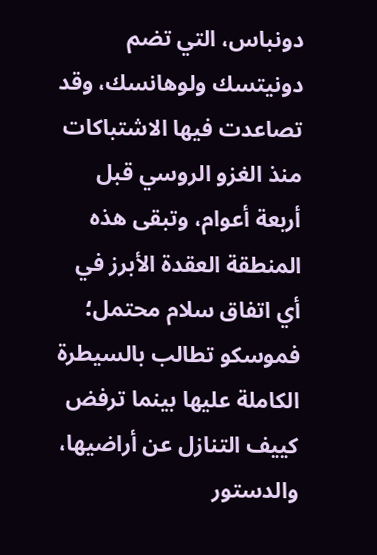دونباس، التي تضم دونيتسك ولوهانسك، وقد تصاعدت فيها الاشتباكات منذ الغزو الروسي قبل أربعة أعوام، وتبقى هذه المنطقة العقدة الأبرز في أي اتفاق سلام محتمل؛ فموسكو تطالب بالسيطرة الكاملة عليها بينما ترفض كييف التنازل عن أراضيها، والدستور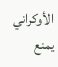الأوكراني يمنع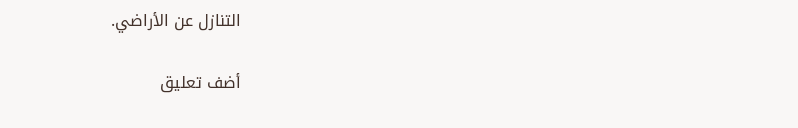التنازل عن الأراضي.

أضف تعليق